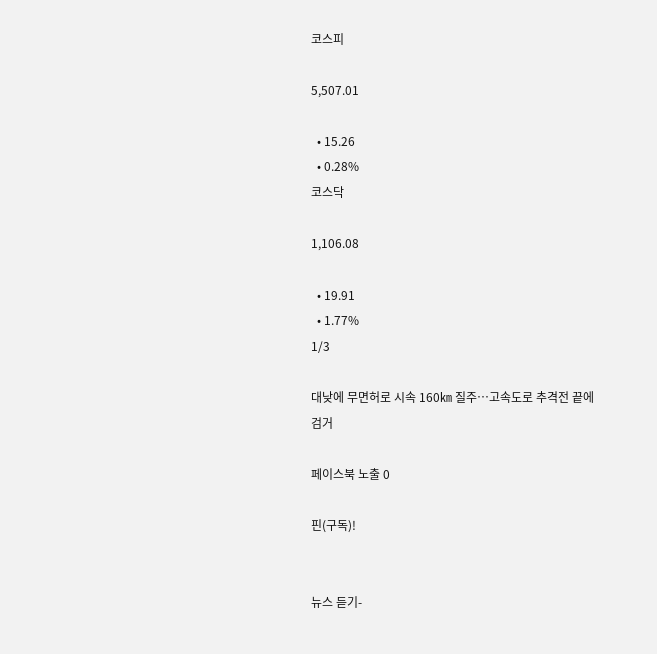코스피

5,507.01

  • 15.26
  • 0.28%
코스닥

1,106.08

  • 19.91
  • 1.77%
1/3

대낮에 무면허로 시속 160㎞ 질주…고속도로 추격전 끝에 검거

페이스북 노출 0

핀(구독)!


뉴스 듣기-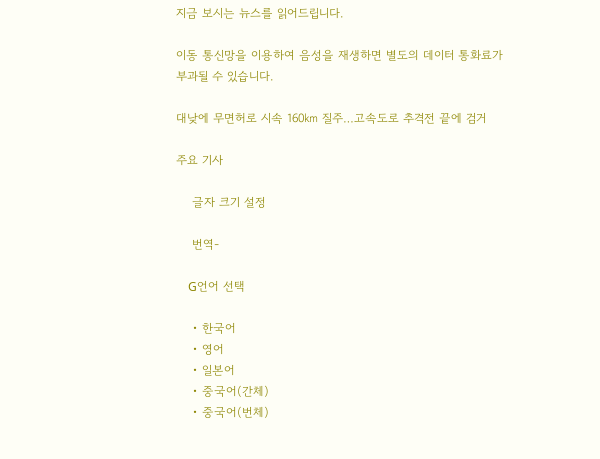지금 보시는 뉴스를 읽어드립니다.

이동 통신망을 이용하여 음성을 재생하면 별도의 데이터 통화료가 부과될 수 있습니다.

대낮에 무면허로 시속 160㎞ 질주…고속도로 추격전 끝에 검거

주요 기사

    글자 크기 설정

    번역-

    G언어 선택

    • 한국어
    • 영어
    • 일본어
    • 중국어(간체)
    • 중국어(번체)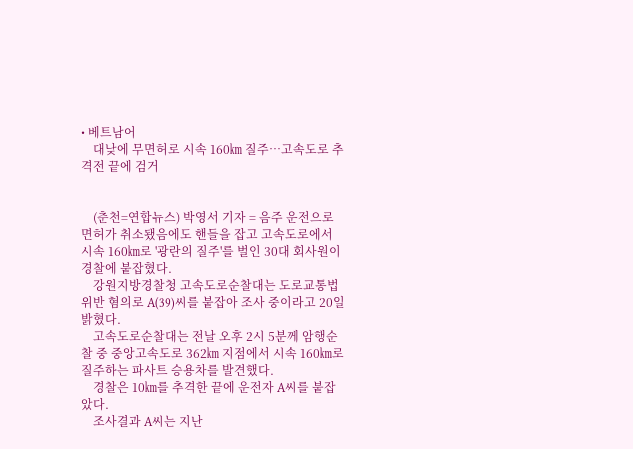• 베트남어
    대낮에 무면허로 시속 160㎞ 질주…고속도로 추격전 끝에 검거


    (춘천=연합뉴스) 박영서 기자 = 음주 운전으로 면허가 취소됐음에도 핸들을 잡고 고속도로에서 시속 160㎞로 '광란의 질주'를 벌인 30대 회사원이 경찰에 붙잡혔다.
    강원지방경찰청 고속도로순찰대는 도로교통법 위반 혐의로 A(39)씨를 붙잡아 조사 중이라고 20일 밝혔다.
    고속도로순찰대는 전날 오후 2시 5분께 암행순찰 중 중앙고속도로 362㎞ 지점에서 시속 160㎞로 질주하는 파사트 승용차를 발견했다.
    경찰은 10㎞를 추격한 끝에 운전자 A씨를 붙잡았다.
    조사결과 A씨는 지난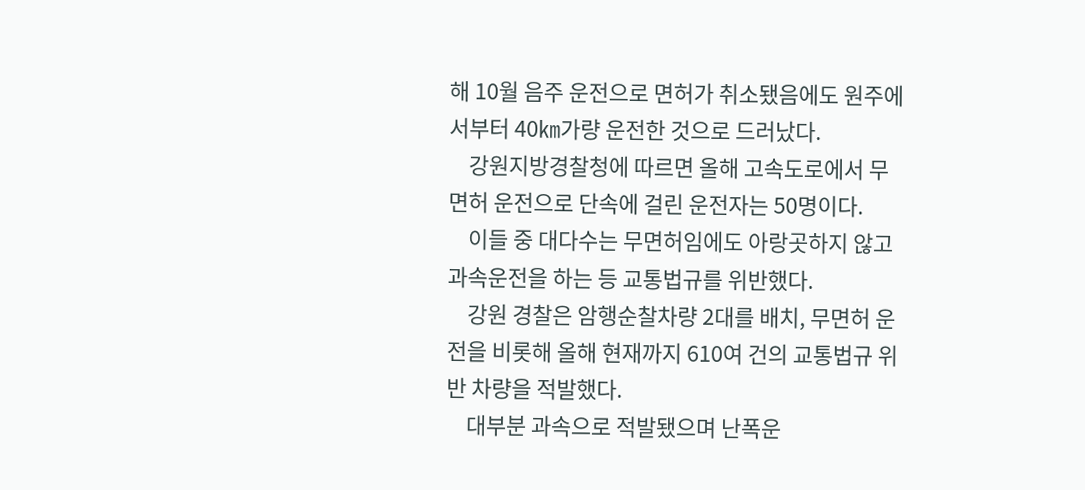해 10월 음주 운전으로 면허가 취소됐음에도 원주에서부터 40㎞가량 운전한 것으로 드러났다.
    강원지방경찰청에 따르면 올해 고속도로에서 무면허 운전으로 단속에 걸린 운전자는 50명이다.
    이들 중 대다수는 무면허임에도 아랑곳하지 않고 과속운전을 하는 등 교통법규를 위반했다.
    강원 경찰은 암행순찰차량 2대를 배치, 무면허 운전을 비롯해 올해 현재까지 610여 건의 교통법규 위반 차량을 적발했다.
    대부분 과속으로 적발됐으며 난폭운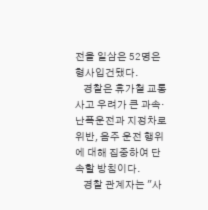전을 일삼은 52명은 형사입건됐다.
    경찰은 휴가철 교통사고 우려가 큰 과속·난폭운전과 지정차로위반, 음주 운전 행위에 대해 집중하여 단속할 방침이다.
    경찰 관계자는 "사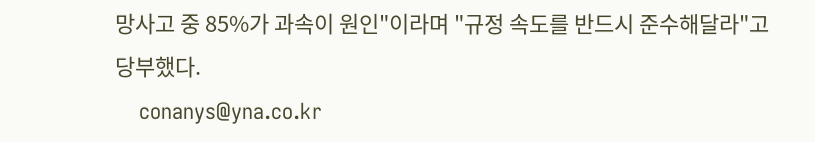망사고 중 85%가 과속이 원인"이라며 "규정 속도를 반드시 준수해달라"고 당부했다.
    conanys@yna.co.kr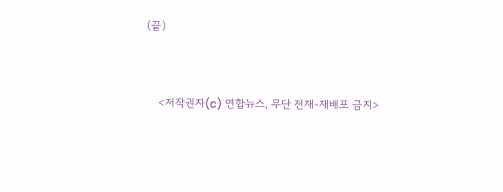(끝)


    <저작권자(c) 연합뉴스, 무단 전재-재배포 금지>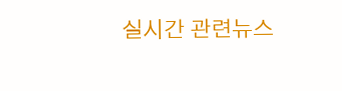실시간 관련뉴스